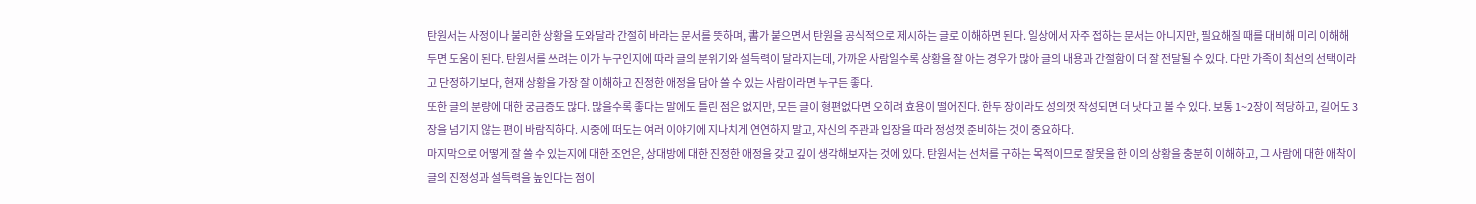탄원서는 사정이나 불리한 상황을 도와달라 간절히 바라는 문서를 뜻하며, 書가 붙으면서 탄원을 공식적으로 제시하는 글로 이해하면 된다. 일상에서 자주 접하는 문서는 아니지만, 필요해질 때를 대비해 미리 이해해 두면 도움이 된다. 탄원서를 쓰려는 이가 누구인지에 따라 글의 분위기와 설득력이 달라지는데, 가까운 사람일수록 상황을 잘 아는 경우가 많아 글의 내용과 간절함이 더 잘 전달될 수 있다. 다만 가족이 최선의 선택이라고 단정하기보다, 현재 상황을 가장 잘 이해하고 진정한 애정을 담아 쓸 수 있는 사람이라면 누구든 좋다.
또한 글의 분량에 대한 궁금증도 많다. 많을수록 좋다는 말에도 틀린 점은 없지만, 모든 글이 형편없다면 오히려 효용이 떨어진다. 한두 장이라도 성의껏 작성되면 더 낫다고 볼 수 있다. 보통 1~2장이 적당하고, 길어도 3장을 넘기지 않는 편이 바람직하다. 시중에 떠도는 여러 이야기에 지나치게 연연하지 말고, 자신의 주관과 입장을 따라 정성껏 준비하는 것이 중요하다.
마지막으로 어떻게 잘 쓸 수 있는지에 대한 조언은, 상대방에 대한 진정한 애정을 갖고 깊이 생각해보자는 것에 있다. 탄원서는 선처를 구하는 목적이므로 잘못을 한 이의 상황을 충분히 이해하고, 그 사람에 대한 애착이 글의 진정성과 설득력을 높인다는 점이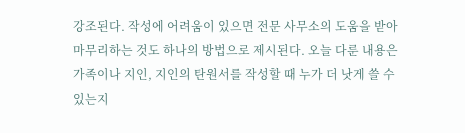강조된다. 작성에 어려움이 있으면 전문 사무소의 도움을 받아 마무리하는 것도 하나의 방법으로 제시된다. 오늘 다룬 내용은 가족이나 지인, 지인의 탄원서를 작성할 때 누가 더 낫게 쓸 수 있는지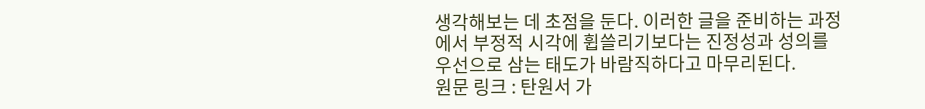생각해보는 데 초점을 둔다. 이러한 글을 준비하는 과정에서 부정적 시각에 휩쓸리기보다는 진정성과 성의를 우선으로 삼는 태도가 바람직하다고 마무리된다.
원문 링크 : 탄원서 가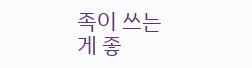족이 쓰는 게 좋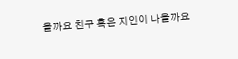을까요 친구 혹은 지인이 나을까요